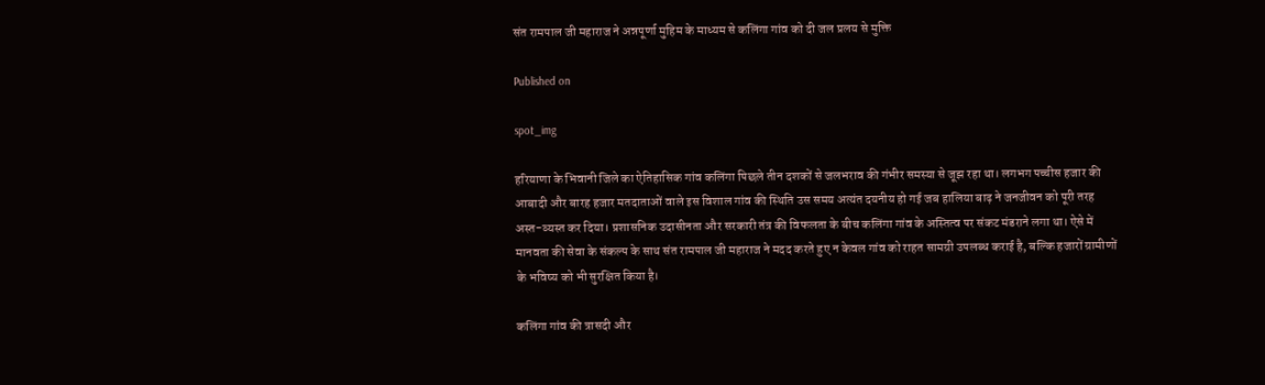संत रामपाल जी महाराज ने अन्नपूर्णा मुहिम के माध्यम से कलिंगा गांव को दी जल प्रलय से मुक्ति

Published on

spot_img

हरियाणा के भिवानी जिले का ऐतिहासिक गांव कलिंगा पिछले तीन दशकों से जलभराव की गंभीर समस्या से जूझ रहा था। लगभग पच्चीस हजार की आबादी और बारह हजार मतदाताओं वाले इस विशाल गांव की स्थिति उस समय अत्यंत दयनीय हो गई जब हालिया बाढ़ ने जनजीवन को पूरी तरह अस्त-व्यस्त कर दिया। प्रशासनिक उदासीनता और सरकारी तंत्र की विफलता के बीच कलिंगा गांव के अस्तित्व पर संकट मंडराने लगा था। ऐसे में मानवता की सेवा के संकल्प के साथ संत रामपाल जी महाराज ने मदद करते हुए न केवल गांव को राहत सामग्री उपलब्ध कराई है, बल्कि हजारों ग्रामीणों के भविष्य को भी सुरक्षित किया है।

कलिंगा गांव की त्रासदी और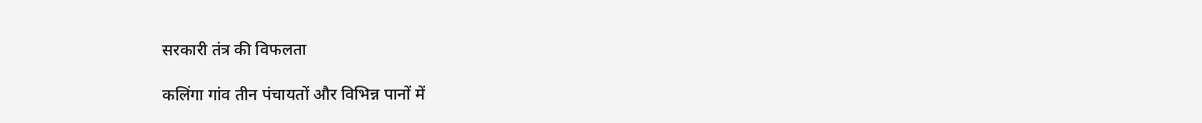सरकारी तंत्र की विफलता

कलिंगा गांव तीन पंचायतों और विभिन्न पानों में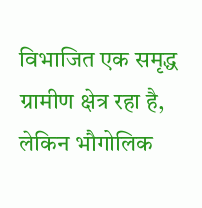विभाजित एक समृद्ध ग्रामीण क्षेत्र रहा है, लेकिन भौगोलिक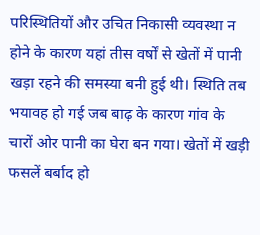परिस्थितियों और उचित निकासी व्यवस्था न होने के कारण यहां तीस वर्षों से खेतों में पानी खड़ा रहने की समस्या बनी हुई थी। स्थिति तब भयावह हो गई जब बाढ़ के कारण गांव के चारों ओर पानी का घेरा बन गया। खेतों में खड़ी फसलें बर्बाद हो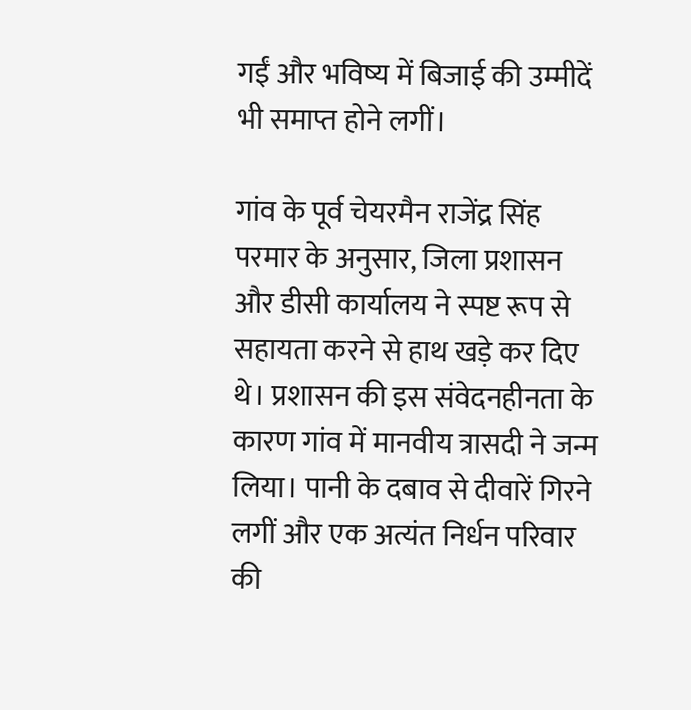गईं और भविष्य में बिजाई की उम्मीदें भी समाप्त होने लगीं।

गांव के पूर्व चेयरमैन राजेंद्र सिंह परमार के अनुसार, जिला प्रशासन और डीसी कार्यालय ने स्पष्ट रूप से सहायता करने से हाथ खड़े कर दिए थे। प्रशासन की इस संवेदनहीनता के कारण गांव में मानवीय त्रासदी ने जन्म लिया। पानी के दबाव से दीवारें गिरने लगीं और एक अत्यंत निर्धन परिवार की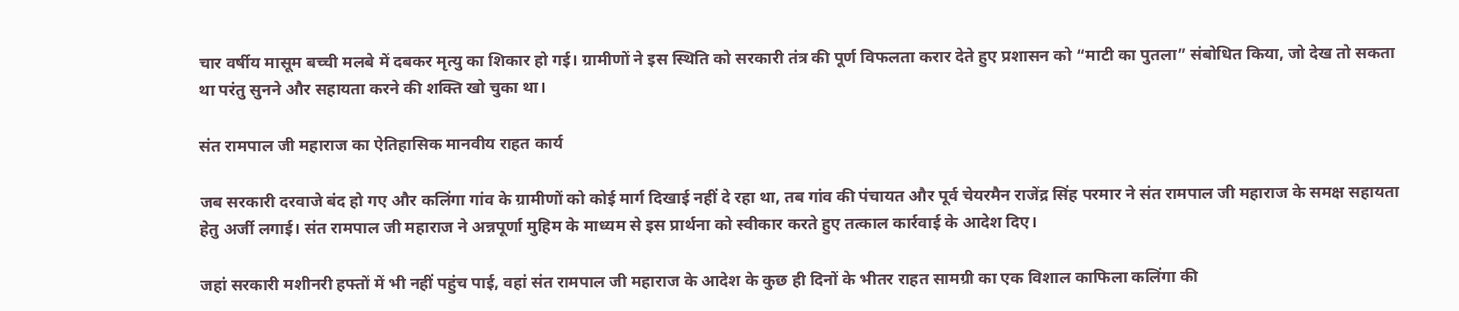चार वर्षीय मासूम बच्ची मलबे में दबकर मृत्यु का शिकार हो गई। ग्रामीणों ने इस स्थिति को सरकारी तंत्र की पूर्ण विफलता करार देते हुए प्रशासन को “माटी का पुतला” संबोधित किया, जो देख तो सकता था परंतु सुनने और सहायता करने की शक्ति खो चुका था।

संत रामपाल जी महाराज का ऐतिहासिक मानवीय राहत कार्य

जब सरकारी दरवाजे बंद हो गए और कलिंगा गांव के ग्रामीणों को कोई मार्ग दिखाई नहीं दे रहा था, तब गांव की पंचायत और पूर्व चेयरमैन राजेंद्र सिंह परमार ने संत रामपाल जी महाराज के समक्ष सहायता हेतु अर्जी लगाई। संत रामपाल जी महाराज ने अन्नपूर्णा मुहिम के माध्यम से इस प्रार्थना को स्वीकार करते हुए तत्काल कार्रवाई के आदेश दिए।

जहां सरकारी मशीनरी हफ्तों में भी नहीं पहुंच पाई, वहां संत रामपाल जी महाराज के आदेश के कुछ ही दिनों के भीतर राहत सामग्री का एक विशाल काफिला कलिंगा की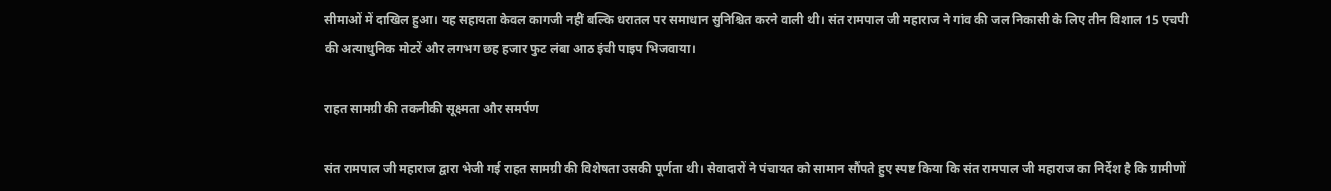सीमाओं में दाखिल हुआ। यह सहायता केवल कागजी नहीं बल्कि धरातल पर समाधान सुनिश्चित करने वाली थी। संत रामपाल जी महाराज ने गांव की जल निकासी के लिए तीन विशाल 15 एचपी की अत्याधुनिक मोटरें और लगभग छह हजार फुट लंबा आठ इंची पाइप भिजवाया।

राहत सामग्री की तकनीकी सूक्ष्मता और समर्पण

संत रामपाल जी महाराज द्वारा भेजी गई राहत सामग्री की विशेषता उसकी पूर्णता थी। सेवादारों ने पंचायत को सामान सौंपते हुए स्पष्ट किया कि संत रामपाल जी महाराज का निर्देश है कि ग्रामीणों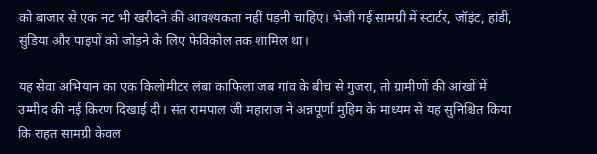को बाजार से एक नट भी खरीदने की आवश्यकता नहीं पड़नी चाहिए। भेजी गई सामग्री में स्टार्टर, जॉइंट, हांडी, सुंडिया और पाइपों को जोड़ने के लिए फेविकोल तक शामिल था।

यह सेवा अभियान का एक किलोमीटर लंबा काफिला जब गांव के बीच से गुजरा, तो ग्रामीणों की आंखों में उम्मीद की नई किरण दिखाई दी। संत रामपाल जी महाराज ने अन्नपूर्णा मुहिम के माध्यम से यह सुनिश्चित किया कि राहत सामग्री केवल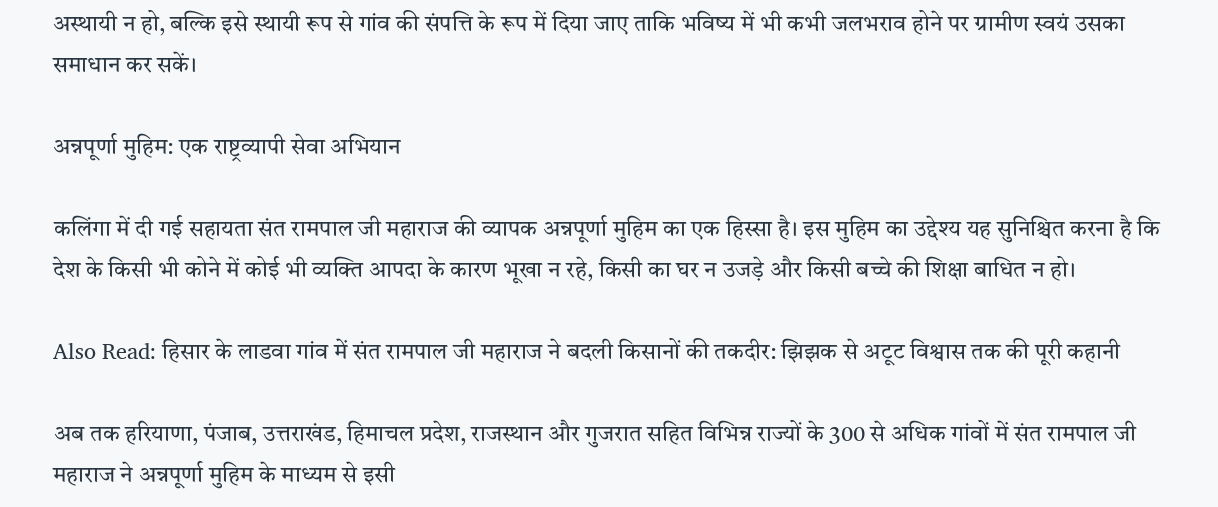अस्थायी न हो, बल्कि इसे स्थायी रूप से गांव की संपत्ति के रूप में दिया जाए ताकि भविष्य में भी कभी जलभराव होने पर ग्रामीण स्वयं उसका समाधान कर सकें।

अन्नपूर्णा मुहिम: एक राष्ट्रव्यापी सेवा अभियान

कलिंगा में दी गई सहायता संत रामपाल जी महाराज की व्यापक अन्नपूर्णा मुहिम का एक हिस्सा है। इस मुहिम का उद्देश्य यह सुनिश्चित करना है कि देश के किसी भी कोने में कोई भी व्यक्ति आपदा के कारण भूखा न रहे, किसी का घर न उजड़े और किसी बच्चे की शिक्षा बाधित न हो।

Also Read: हिसार के लाडवा गांव में संत रामपाल जी महाराज ने बदली किसानों की तकदीर: झिझक से अटूट विश्वास तक की पूरी कहानी

अब तक हरियाणा, पंजाब, उत्तराखंड, हिमाचल प्रदेश, राजस्थान और गुजरात सहित विभिन्न राज्यों के 300 से अधिक गांवों में संत रामपाल जी महाराज ने अन्नपूर्णा मुहिम के माध्यम से इसी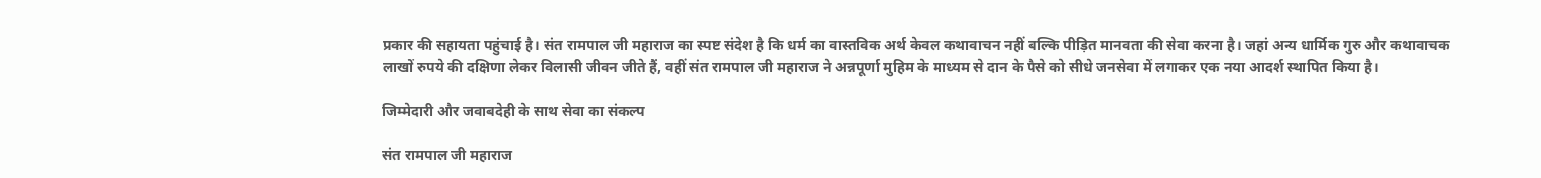प्रकार की सहायता पहुंचाई है। संत रामपाल जी महाराज का स्पष्ट संदेश है कि धर्म का वास्तविक अर्थ केवल कथावाचन नहीं बल्कि पीड़ित मानवता की सेवा करना है। जहां अन्य धार्मिक गुरु और कथावाचक लाखों रुपये की दक्षिणा लेकर विलासी जीवन जीते हैं, वहीं संत रामपाल जी महाराज ने अन्नपूर्णा मुहिम के माध्यम से दान के पैसे को सीधे जनसेवा में लगाकर एक नया आदर्श स्थापित किया है।

जिम्मेदारी और जवाबदेही के साथ सेवा का संकल्प

संत रामपाल जी महाराज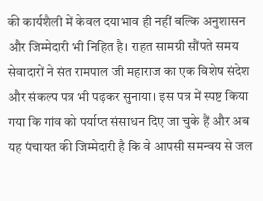की कार्यशैली में केवल दयाभाव ही नहीं बल्कि अनुशासन और जिम्मेदारी भी निहित है। राहत सामग्री सौंपते समय सेवादारों ने संत रामपाल जी महाराज का एक विशेष संदेश और संकल्प पत्र भी पढ़कर सुनाया। इस पत्र में स्पष्ट किया गया कि गांव को पर्याप्त संसाधन दिए जा चुके हैं और अब यह पंचायत की जिम्मेदारी है कि वे आपसी समन्वय से जल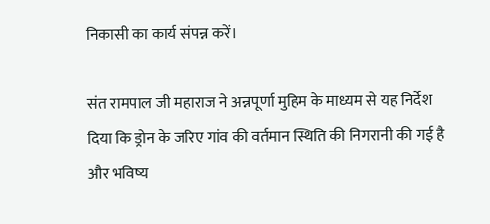निकासी का कार्य संपन्न करें।

संत रामपाल जी महाराज ने अन्नपूर्णा मुहिम के माध्यम से यह निर्देश दिया कि ड्रोन के जरिए गांव की वर्तमान स्थिति की निगरानी की गई है और भविष्य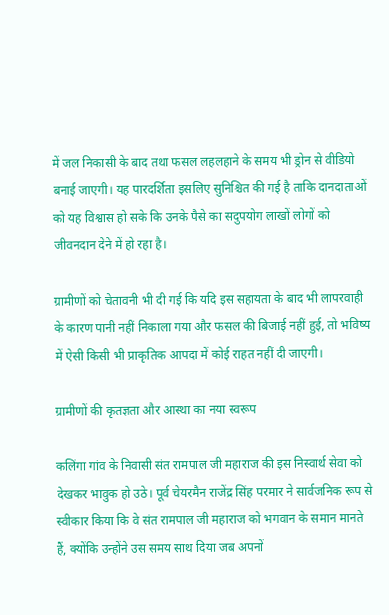में जल निकासी के बाद तथा फसल लहलहाने के समय भी ड्रोन से वीडियो बनाई जाएगी। यह पारदर्शिता इसलिए सुनिश्चित की गई है ताकि दानदाताओं को यह विश्वास हो सके कि उनके पैसे का सदुपयोग लाखों लोगों को जीवनदान देने में हो रहा है।

ग्रामीणों को चेतावनी भी दी गई कि यदि इस सहायता के बाद भी लापरवाही के कारण पानी नहीं निकाला गया और फसल की बिजाई नहीं हुई, तो भविष्य में ऐसी किसी भी प्राकृतिक आपदा में कोई राहत नहीं दी जाएगी।

ग्रामीणों की कृतज्ञता और आस्था का नया स्वरूप

कलिंगा गांव के निवासी संत रामपाल जी महाराज की इस निस्वार्थ सेवा को देखकर भावुक हो उठे। पूर्व चेयरमैन राजेंद्र सिंह परमार ने सार्वजनिक रूप से स्वीकार किया कि वे संत रामपाल जी महाराज को भगवान के समान मानते हैं, क्योंकि उन्होंने उस समय साथ दिया जब अपनों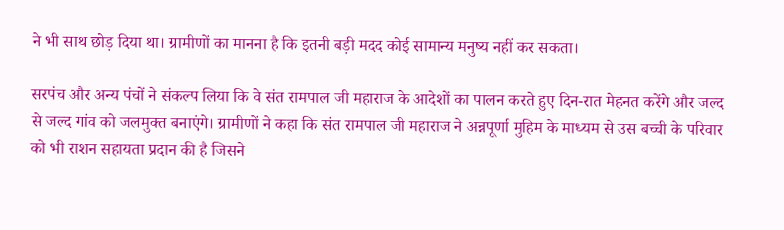ने भी साथ छोड़ दिया था। ग्रामीणों का मानना है कि इतनी बड़ी मदद कोई सामान्य मनुष्य नहीं कर सकता।

सरपंच और अन्य पंचों ने संकल्प लिया कि वे संत रामपाल जी महाराज के आदेशों का पालन करते हुए दिन-रात मेहनत करेंगे और जल्द से जल्द गांव को जलमुक्त बनाएंगे। ग्रामीणों ने कहा कि संत रामपाल जी महाराज ने अन्नपूर्णा मुहिम के माध्यम से उस बच्ची के परिवार को भी राशन सहायता प्रदान की है जिसने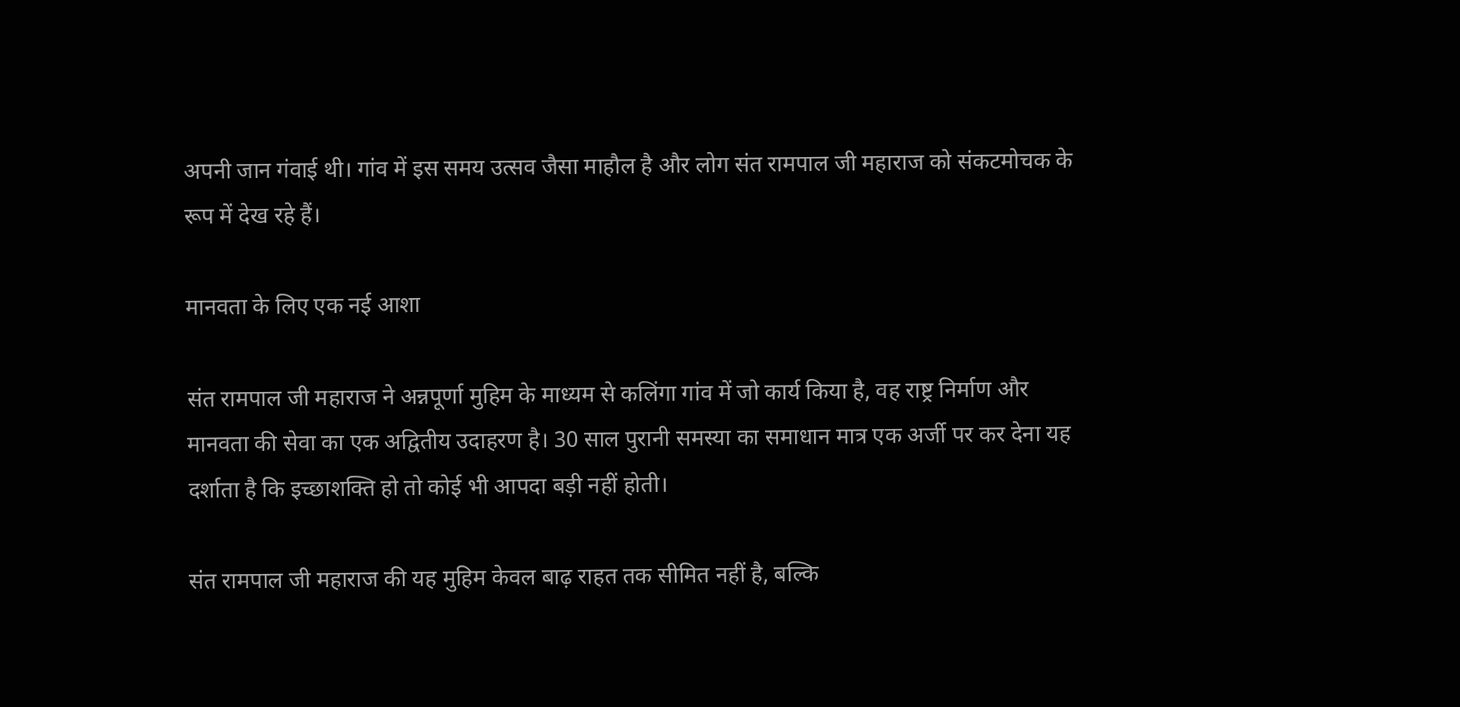अपनी जान गंवाई थी। गांव में इस समय उत्सव जैसा माहौल है और लोग संत रामपाल जी महाराज को संकटमोचक के रूप में देख रहे हैं।

मानवता के लिए एक नई आशा

संत रामपाल जी महाराज ने अन्नपूर्णा मुहिम के माध्यम से कलिंगा गांव में जो कार्य किया है, वह राष्ट्र निर्माण और मानवता की सेवा का एक अद्वितीय उदाहरण है। 30 साल पुरानी समस्या का समाधान मात्र एक अर्जी पर कर देना यह दर्शाता है कि इच्छाशक्ति हो तो कोई भी आपदा बड़ी नहीं होती।

संत रामपाल जी महाराज की यह मुहिम केवल बाढ़ राहत तक सीमित नहीं है, बल्कि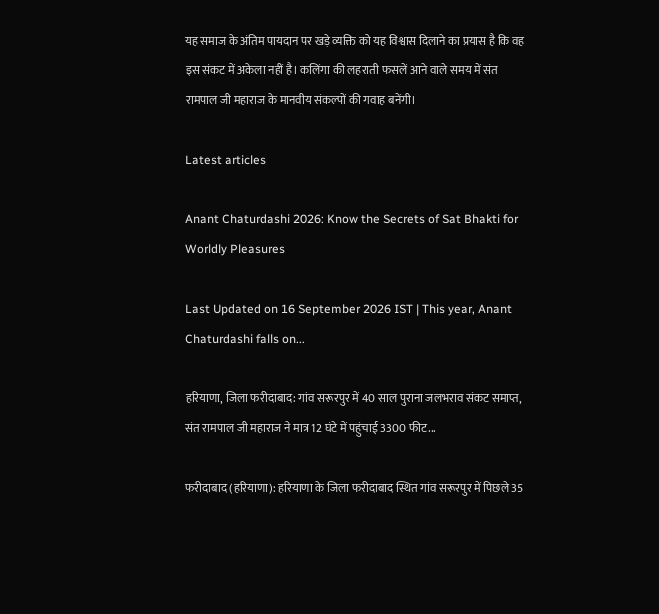यह समाज के अंतिम पायदान पर खड़े व्यक्ति को यह विश्वास दिलाने का प्रयास है कि वह इस संकट में अकेला नहीं है। कलिंगा की लहराती फसलें आने वाले समय में संत रामपाल जी महाराज के मानवीय संकल्पों की गवाह बनेंगी।

Latest articles

Anant Chaturdashi 2026: Know the Secrets of Sat Bhakti for Worldly Pleasures

Last Updated on 16 September 2026 IST | This year, Anant Chaturdashi falls on...

हरियाणा, जिला फरीदाबाद: गांव सरूरपुर में 40 साल पुराना जलभराव संकट समाप्त, संत रामपाल जी महाराज ने मात्र 12 घंटे में पहुंचाई 3300 फीट...

फरीदाबाद (हरियाणा): हरियाणा के जिला फरीदाबाद स्थित गांव सरूरपुर में पिछले 35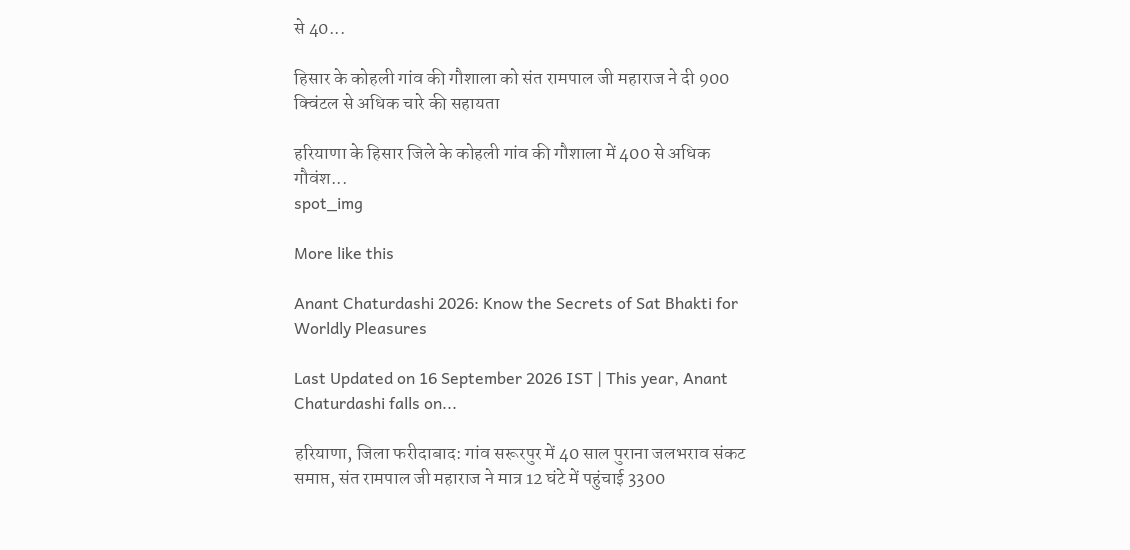से 40...

हिसार के कोहली गांव की गौशाला को संत रामपाल जी महाराज ने दी 900 क्विंटल से अधिक चारे की सहायता

हरियाणा के हिसार जिले के कोहली गांव की गौशाला में 400 से अधिक गौवंश...
spot_img

More like this

Anant Chaturdashi 2026: Know the Secrets of Sat Bhakti for Worldly Pleasures

Last Updated on 16 September 2026 IST | This year, Anant Chaturdashi falls on...

हरियाणा, जिला फरीदाबाद: गांव सरूरपुर में 40 साल पुराना जलभराव संकट समाप्त, संत रामपाल जी महाराज ने मात्र 12 घंटे में पहुंचाई 3300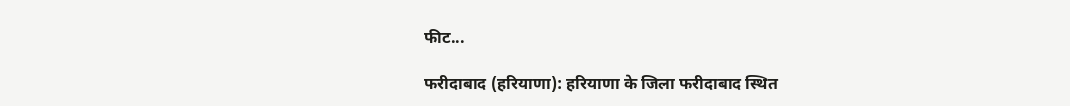फीट...

फरीदाबाद (हरियाणा): हरियाणा के जिला फरीदाबाद स्थित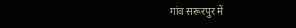गांव सरूरपुर में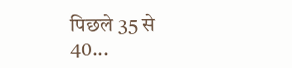पिछले 35 से 40...